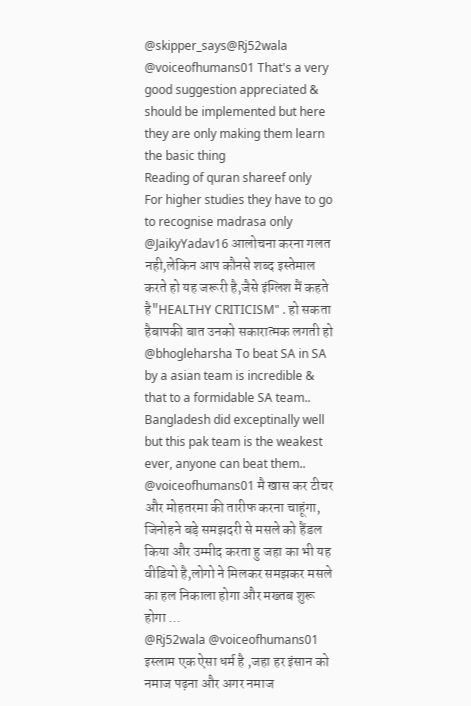@skipper_says@Rj52wala @voiceofhumans01 That's a very good suggestion appreciated & should be implemented but here they are only making them learn the basic thing
Reading of quran shareef only
For higher studies they have to go to recognise madrasa only
@JaikyYadav16 आलोचना करना गलत नही,लेकिन आप कौनसे शब्द इस्तेमाल करते हो यह जरूरी है,जैसे इंग्लिश मैं कहते है"HEALTHY CRITICISM" . हो सकता हैबापकी बात उनको सकारात्मक लगती हो
@bhogleharsha To beat SA in SA by a asian team is incredible & that to a formidable SA team.. Bangladesh did exceptinally well but this pak team is the weakest ever, anyone can beat them..
@voiceofhumans01 मै खास कर टीचर और मोहतरमा की तारीफ करना चाहूंगा, जिनोहने बड़े समझदरी से मसले को हैंडल किया और उम्मीद करता हु जहा का भी यह वीडियो है,लोगो ने मिलकर समझकर मसले का हल निकाला होगा और मख्तब शुरू होगा ...
@Rj52wala @voiceofhumans01 इस्लाम एक ऐसा धर्म है ,जहा हर इंसान को नमाज पढ़ना और अगर नमाज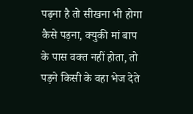पढ़ना है तो सीखना भी होगा कैसे पड़ना, क्युकी मां बाप के पास वक्त नहीं होता, तो पड़ने किसी के वहा भेज देते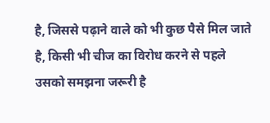है, जिससे पढ़ाने वाले को भी कुछ पैसे मिल जाते है, किसी भी चीज का विरोध करने से पहले उसको समझना जरूरी है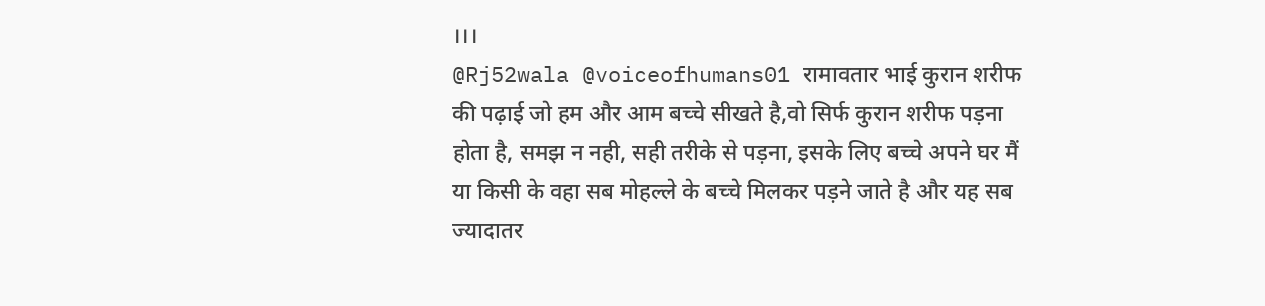।।।
@Rj52wala @voiceofhumans01 रामावतार भाई कुरान शरीफ की पढ़ाई जो हम और आम बच्चे सीखते है,वो सिर्फ कुरान शरीफ पड़ना होता है, समझ न नही, सही तरीके से पड़ना, इसके लिए बच्चे अपने घर मैं या किसी के वहा सब मोहल्ले के बच्चे मिलकर पड़ने जाते है और यह सब ज्यादातर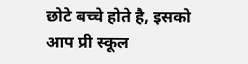छोटे बच्चे होते है, इसको आप प्री स्कूल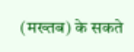(मख्तब) के सकते